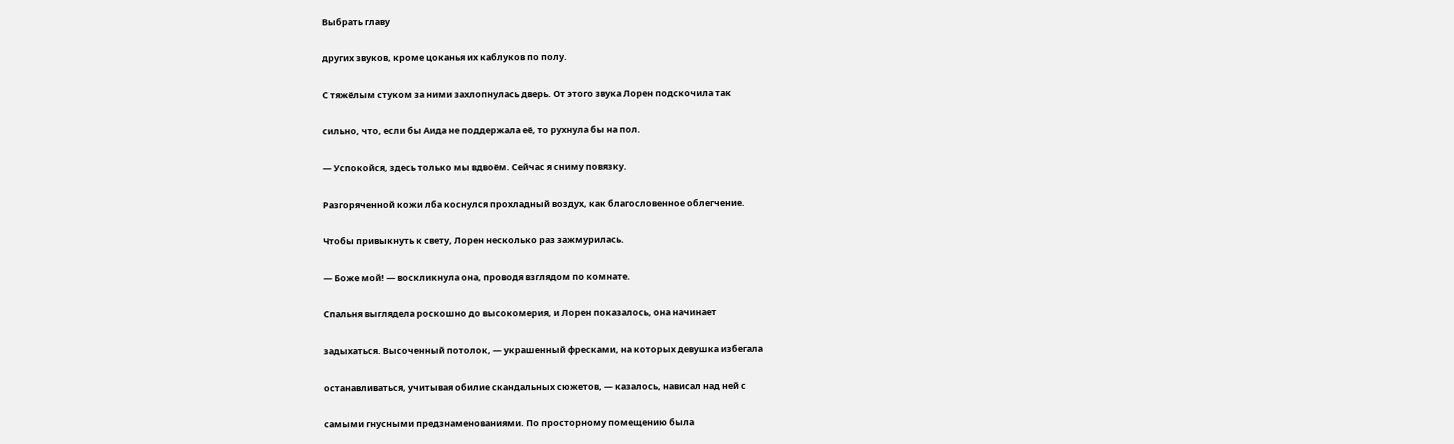Выбрать главу

других звуков, кроме цоканья их каблуков по полу.

С тяжёлым стуком за ними захлопнулась дверь. От этого звука Лорен подскочила так

сильно, что, если бы Аида не поддержала её, то рухнула бы на пол.

— Успокойся, здесь только мы вдвоём. Сейчас я сниму повязку.

Разгоряченной кожи лба коснулся прохладный воздух, как благословенное облегчение.

Чтобы привыкнуть к свету, Лорен несколько раз зажмурилась.

— Боже мой! — воскликнула она, проводя взглядом по комнате.

Спальня выглядела роскошно до высокомерия, и Лорен показалось, она начинает

задыхаться. Высоченный потолок, — украшенный фресками, на которых девушка избегала

останавливаться, учитывая обилие скандальных сюжетов, — казалось, нависал над ней с

самыми гнусными предзнаменованиями. По просторному помещению была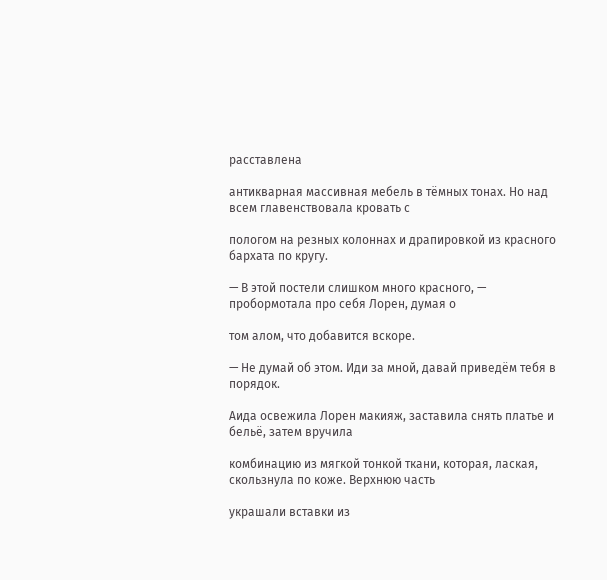расставлена

антикварная массивная мебель в тёмных тонах. Но над всем главенствовала кровать с

пологом на резных колоннах и драпировкой из красного бархата по кругу.

— В этой постели слишком много красного, — пробормотала про себя Лорен, думая о

том алом, что добавится вскоре.

— Не думай об этом. Иди за мной, давай приведём тебя в порядок.

Аида освежила Лорен макияж, заставила снять платье и бельё, затем вручила

комбинацию из мягкой тонкой ткани, которая, лаская, скользнула по коже. Верхнюю часть

украшали вставки из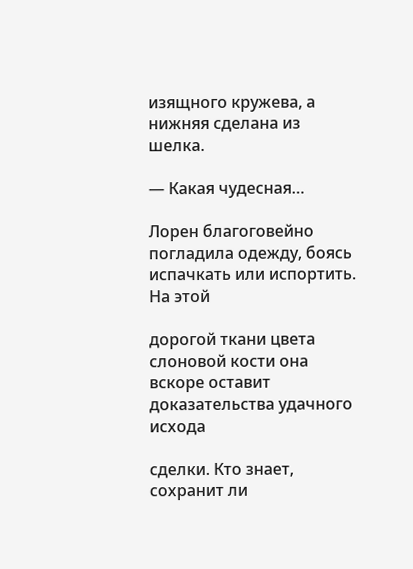изящного кружева, а нижняя сделана из шелка.

— Какая чудесная…

Лорен благоговейно погладила одежду, боясь испачкать или испортить. На этой

дорогой ткани цвета слоновой кости она вскоре оставит доказательства удачного исхода

сделки. Кто знает, сохранит ли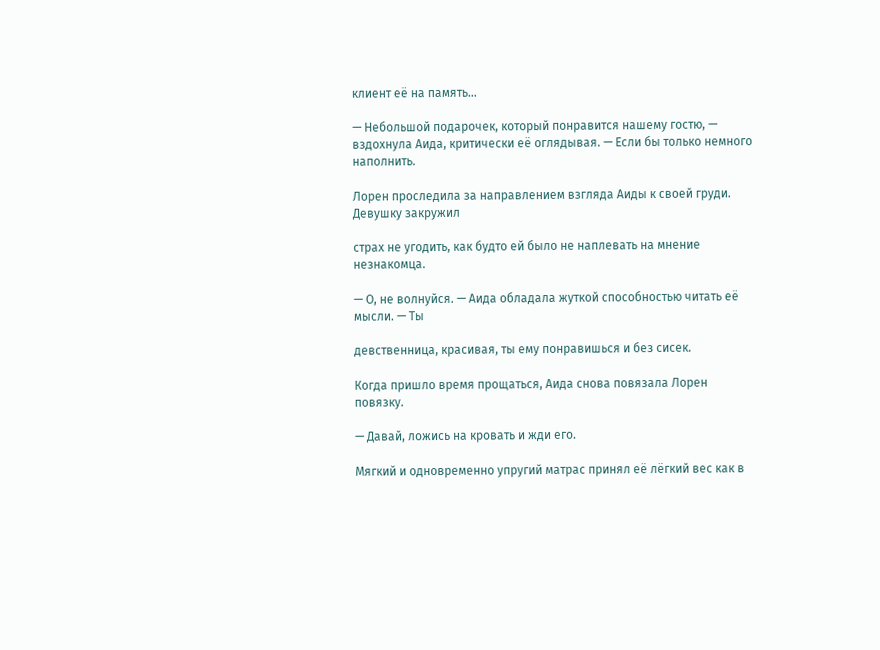клиент её на память…

— Небольшой подарочек, который понравится нашему гостю, — вздохнула Аида, критически её оглядывая. — Если бы только немного наполнить.

Лорен проследила за направлением взгляда Аиды к своей груди. Девушку закружил

страх не угодить, как будто ей было не наплевать на мнение незнакомца.

— О, не волнуйся. — Аида обладала жуткой способностью читать её мысли. — Ты

девственница, красивая, ты ему понравишься и без сисек.

Когда пришло время прощаться, Аида снова повязала Лорен повязку.

— Давай, ложись на кровать и жди его.

Мягкий и одновременно упругий матрас принял её лёгкий вес как в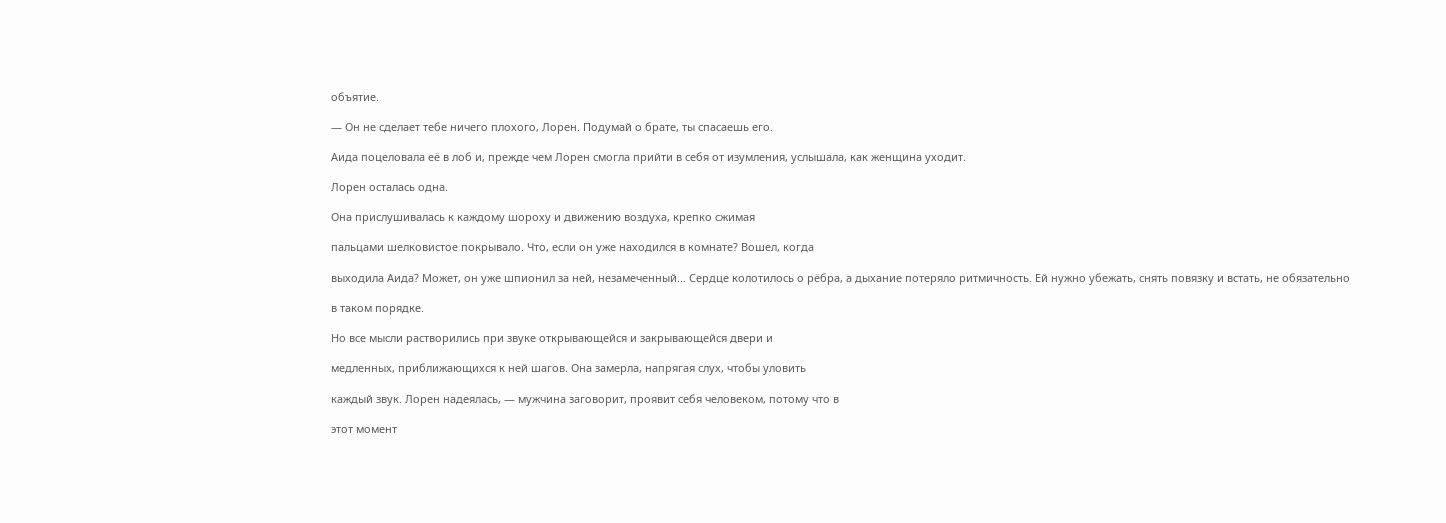объятие.

— Он не сделает тебе ничего плохого, Лорен. Подумай о брате, ты спасаешь его.

Аида поцеловала её в лоб и, прежде чем Лорен смогла прийти в себя от изумления, услышала, как женщина уходит.

Лорен осталась одна.

Она прислушивалась к каждому шороху и движению воздуха, крепко сжимая

пальцами шелковистое покрывало. Что, если он уже находился в комнате? Вошел, когда

выходила Аида? Может, он уже шпионил за ней, незамеченный… Сердце колотилось о рёбра, а дыхание потеряло ритмичность. Ей нужно убежать, снять повязку и встать, не обязательно

в таком порядке.

Но все мысли растворились при звуке открывающейся и закрывающейся двери и

медленных, приближающихся к ней шагов. Она замерла, напрягая слух, чтобы уловить

каждый звук. Лорен надеялась, — мужчина заговорит, проявит себя человеком, потому что в

этот момент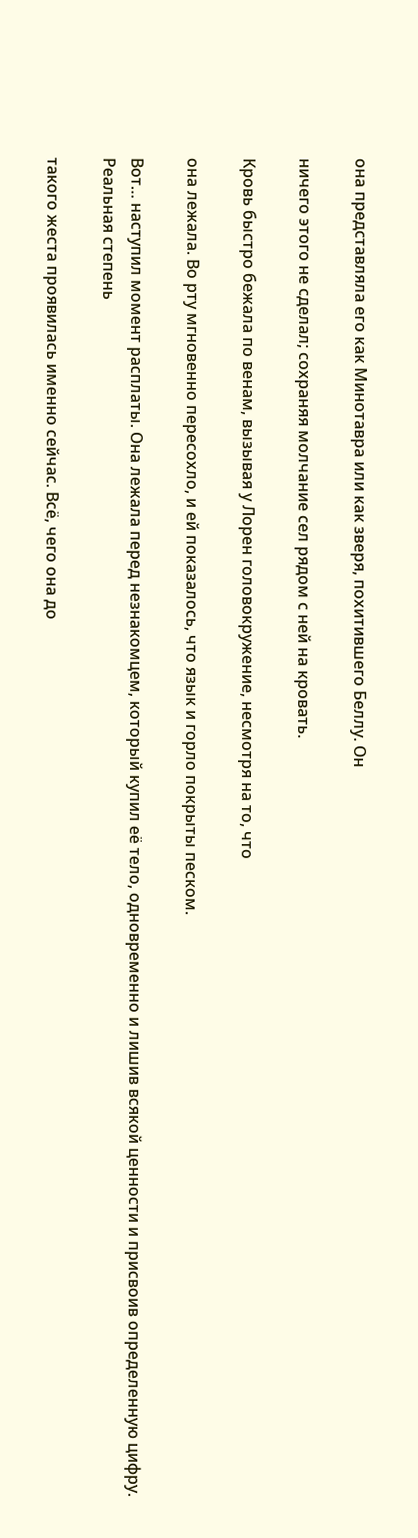она представляла его как Минотавра или как зверя, похитившего Беллу. Он

ничего этого не сделал; сохраняя молчание сел рядом с ней на кровать.

Кровь быстро бежала по венам, вызывая у Лорен головокружение, несмотря на то, что

она лежала. Во рту мгновенно пересохло, и ей показалось, что язык и горло покрыты песком.

Вот… наступил момент расплаты. Она лежала перед незнакомцем, который купил её тело, одновременно и лишив всякой ценности и присвоив определенную цифру. Реальная степень

такого жеста проявилась именно сейчас. Всё, чего она до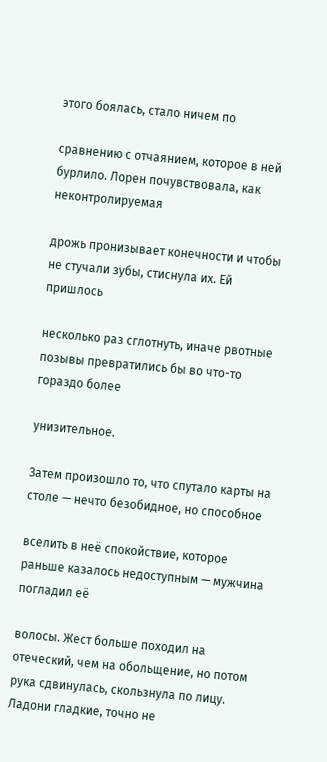этого боялась, стало ничем по

сравнению с отчаянием, которое в ней бурлило. Лорен почувствовала, как неконтролируемая

дрожь пронизывает конечности и чтобы не стучали зубы, стиснула их. Ей пришлось

несколько раз сглотнуть, иначе рвотные позывы превратились бы во что-то гораздо более

унизительное.

Затем произошло то, что спутало карты на столе — нечто безобидное, но способное

вселить в неё спокойствие, которое раньше казалось недоступным — мужчина погладил её

волосы. Жест больше походил на отеческий, чем на обольщение, но потом рука сдвинулась, скользнула по лицу. Ладони гладкие, точно не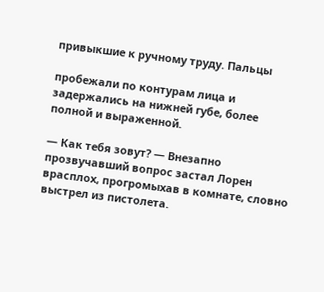привыкшие к ручному труду. Пальцы

пробежали по контурам лица и задержались на нижней губе, более полной и выраженной.

— Как тебя зовут? — Внезапно прозвучавший вопрос застал Лорен врасплох, прогромыхав в комнате, словно выстрел из пистолета.